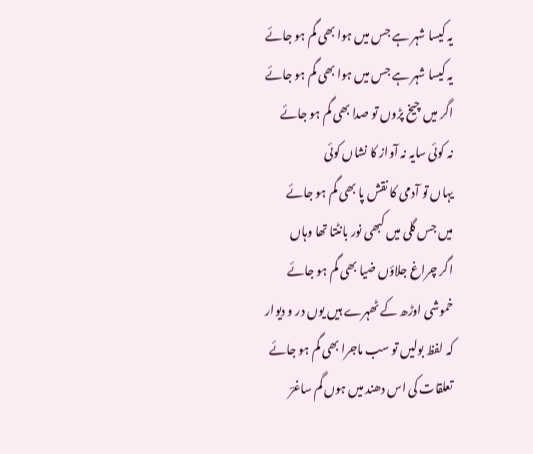یہ کیسا شہر ہے جس میں ہوا بھی گم ہو جائے
یہ کیسا شہر ہے جس میں ہوا بھی گم ہو جائے
اگر میں چیخ پڑوں تو صدا بھی گم ہو جائے
نہ کوئی سایہ نہ آواز کا نشاں کوئی
یہاں تو آدمی کا نقش پا بھی گم ہو جائے
میں جس گلی میں کبھی نور بانٹتا تھا وہاں
اگر چراغ جلاؤں ضیا بھی گم ہو جائے
خموشی اوڑھ کے ٹھہرے ہیں یوں در و دیوار
کہ لفظ بولیں تو سب ماجرا بھی گم ہو جائے
تعلقات کی اس دھند میں ہوں گم ساغرؔ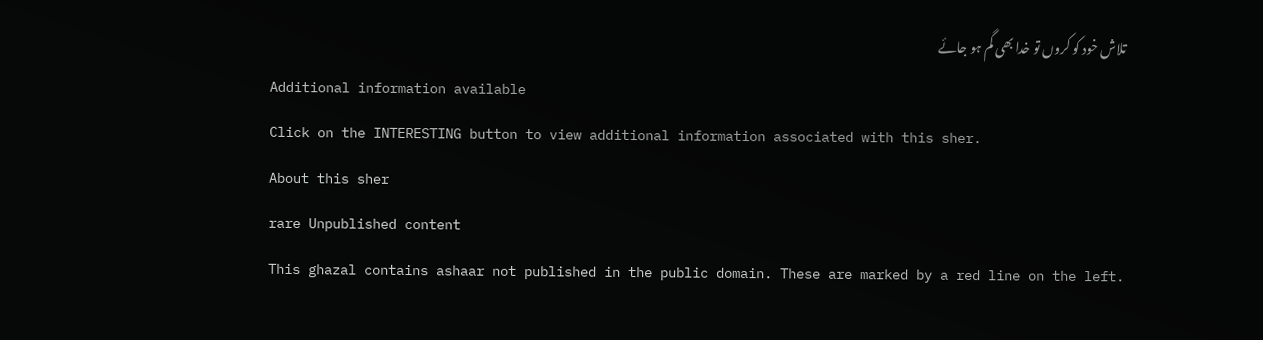تلاش خود کو کروں تو خدا بھی گم ہو جائے
Additional information available
Click on the INTERESTING button to view additional information associated with this sher.
About this sher
rare Unpublished content
This ghazal contains ashaar not published in the public domain. These are marked by a red line on the left.